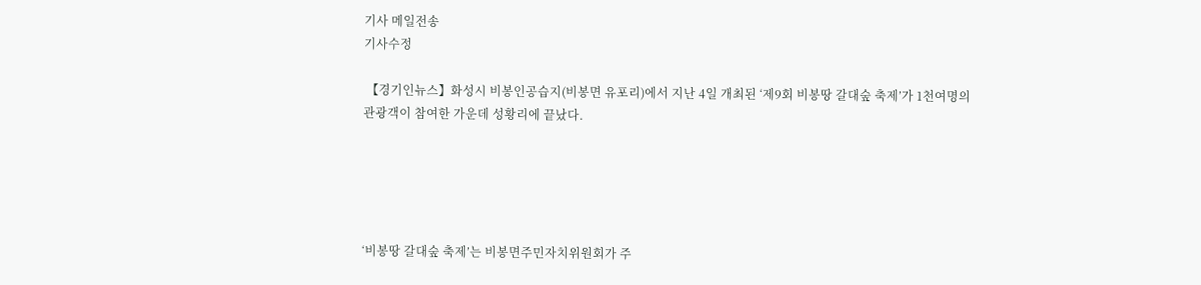기사 메일전송
기사수정

 【경기인뉴스】화성시 비봉인공습지(비봉면 유포리)에서 지난 4일 개최된 ‘제9회 비봉땅 갈대숲 축제’가 1천여명의 관광객이 참여한 가운데 성황리에 끝났다.





‘비봉땅 갈대숲 축제’는 비봉면주민자치위원회가 주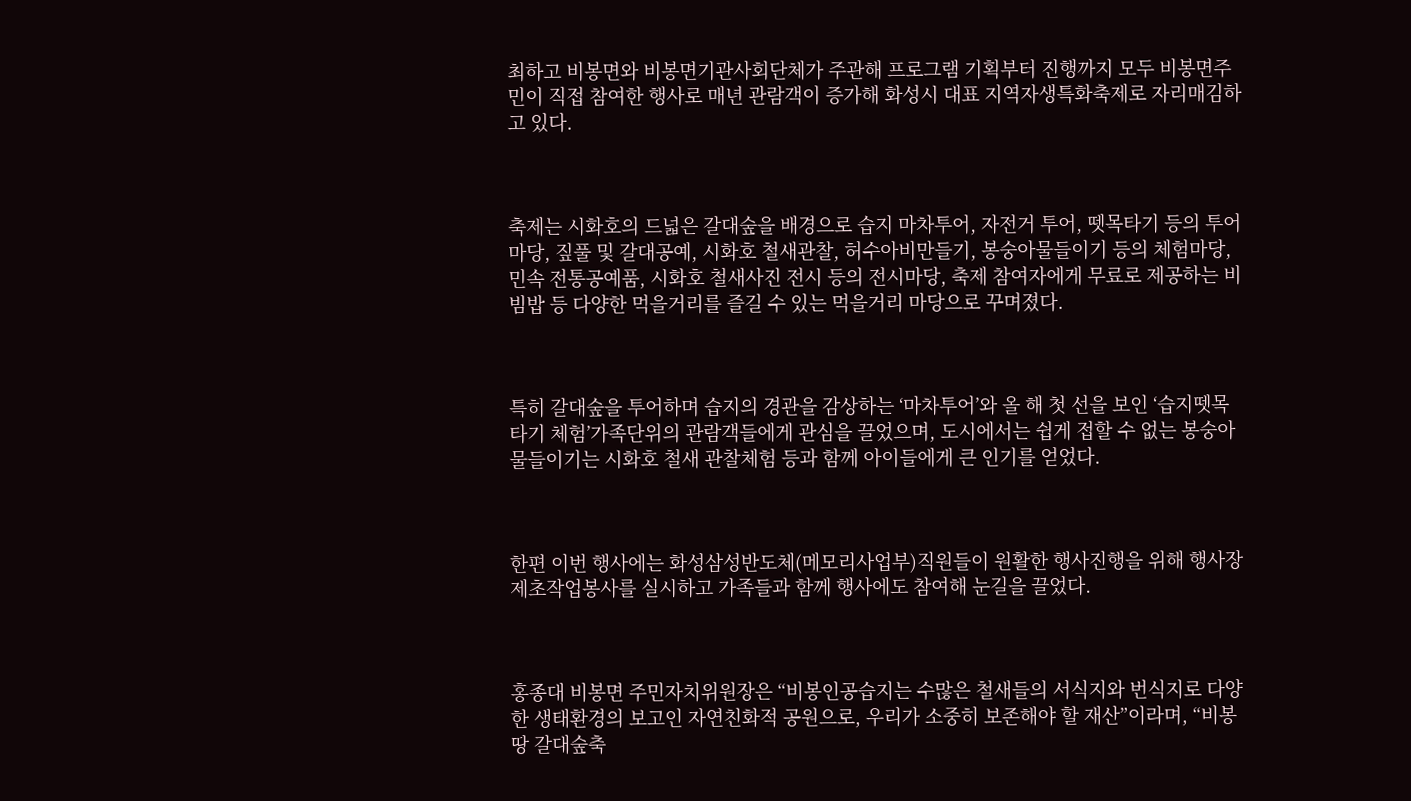최하고 비봉면와 비봉면기관사회단체가 주관해 프로그램 기획부터 진행까지 모두 비봉면주민이 직접 참여한 행사로 매년 관람객이 증가해 화성시 대표 지역자생특화축제로 자리매김하고 있다.



축제는 시화호의 드넓은 갈대숲을 배경으로 습지 마차투어, 자전거 투어, 뗏목타기 등의 투어마당, 짚풀 및 갈대공예, 시화호 철새관찰, 허수아비만들기, 봉숭아물들이기 등의 체험마당, 민속 전통공예품, 시화호 철새사진 전시 등의 전시마당, 축제 참여자에게 무료로 제공하는 비빔밥 등 다양한 먹을거리를 즐길 수 있는 먹을거리 마당으로 꾸며졌다.



특히 갈대숲을 투어하며 습지의 경관을 감상하는 ‘마차투어’와 올 해 첫 선을 보인 ‘습지뗏목타기 체험’가족단위의 관람객들에게 관심을 끌었으며, 도시에서는 쉽게 접할 수 없는 봉숭아물들이기는 시화호 철새 관찰체험 등과 함께 아이들에게 큰 인기를 얻었다.



한편 이번 행사에는 화성삼성반도체(메모리사업부)직원들이 원활한 행사진행을 위해 행사장 제초작업봉사를 실시하고 가족들과 함께 행사에도 참여해 눈길을 끌었다.



홍종대 비봉면 주민자치위원장은 “비봉인공습지는 수많은 철새들의 서식지와 번식지로 다양한 생태환경의 보고인 자연친화적 공원으로, 우리가 소중히 보존해야 할 재산”이라며, “비봉땅 갈대숲축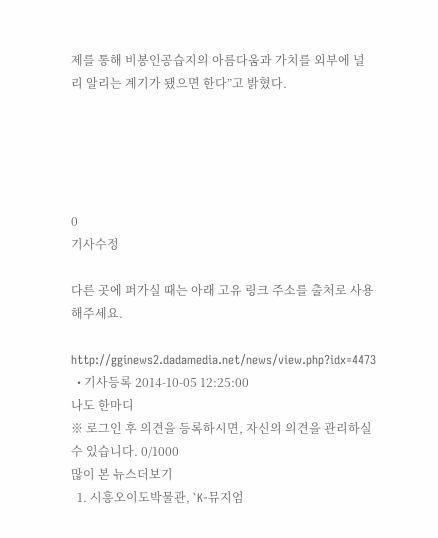제를 통해 비봉인공습지의 아름다움과 가치를 외부에 널리 알리는 계기가 됐으면 한다”고 밝혔다.





0
기사수정

다른 곳에 퍼가실 때는 아래 고유 링크 주소를 출처로 사용해주세요.

http://gginews2.dadamedia.net/news/view.php?idx=4473
  • 기사등록 2014-10-05 12:25:00
나도 한마디
※ 로그인 후 의견을 등록하시면, 자신의 의견을 관리하실 수 있습니다. 0/1000
많이 본 뉴스더보기
  1. 시흥오이도박물관, `K-뮤지엄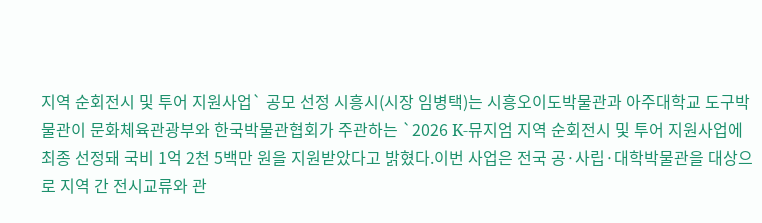지역 순회전시 및 투어 지원사업` 공모 선정 시흥시(시장 임병택)는 시흥오이도박물관과 아주대학교 도구박물관이 문화체육관광부와 한국박물관협회가 주관하는 `2026 K-뮤지엄 지역 순회전시 및 투어 지원사업에 최종 선정돼 국비 1억 2천 5백만 원을 지원받았다고 밝혔다.이번 사업은 전국 공·사립·대학박물관을 대상으로 지역 간 전시교류와 관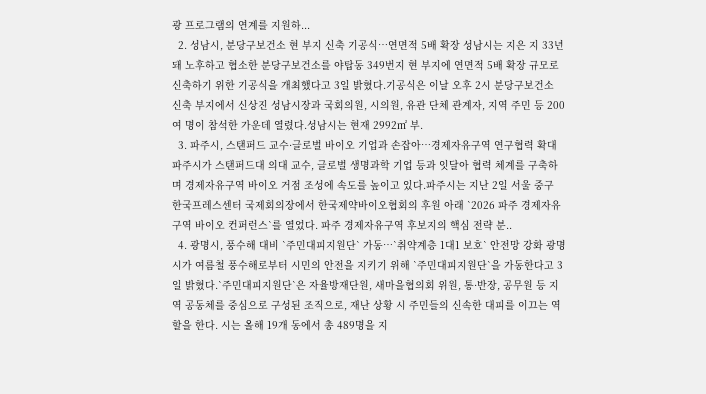광 프로그램의 연계를 지원하...
  2. 성남시, 분당구보건소 현 부지 신축 기공식…연면적 5배 확장 성남시는 지은 지 33년 돼 노후하고 협소한 분당구보건소를 야탑동 349번지 현 부지에 연면적 5배 확장 규모로 신축하기 위한 기공식을 개최했다고 3일 밝혔다.기공식은 이날 오후 2시 분당구보건소 신축 부지에서 신상진 성남시장과 국회의원, 시의원, 유관 단체 관계자, 지역 주민 등 200여 명이 참석한 가운데 열렸다.성남시는 현재 2992㎡ 부.
  3. 파주시, 스탠퍼드 교수·글로벌 바이오 기업과 손잡아…경제자유구역 연구협력 확대 파주시가 스탠퍼드대 의대 교수, 글로벌 생명과학 기업 등과 잇달아 협력 체계를 구축하며 경제자유구역 바이오 거점 조성에 속도를 높이고 있다.파주시는 지난 2일 서울 중구 한국프레스센터 국제회의장에서 한국제약바이오협회의 후원 아래 `2026 파주 경제자유구역 바이오 컨퍼런스`를 열었다. 파주 경제자유구역 후보지의 핵심 전략 분..
  4. 광명시, 풍수해 대비 `주민대피지원단` 가동…`취약계층 1대1 보호` 안전망 강화 광명시가 여름철 풍수해로부터 시민의 안전을 지키기 위해 `주민대피지원단`을 가동한다고 3일 밝혔다.`주민대피지원단`은 자율방재단원, 새마을협의회 위원, 통·반장, 공무원 등 지역 공동체를 중심으로 구성된 조직으로, 재난 상황 시 주민들의 신속한 대피를 이끄는 역할을 한다. 시는 올해 19개 동에서 총 489명을 지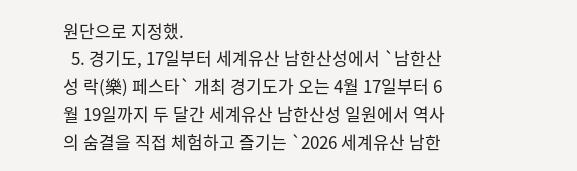원단으로 지정했.
  5. 경기도, 17일부터 세계유산 남한산성에서 `남한산성 락(樂) 페스타` 개최 경기도가 오는 4월 17일부터 6월 19일까지 두 달간 세계유산 남한산성 일원에서 역사의 숨결을 직접 체험하고 즐기는 `2026 세계유산 남한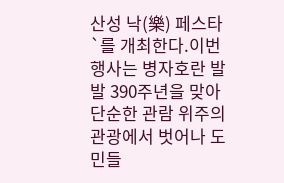산성 낙(樂) 페스타`를 개최한다.이번 행사는 병자호란 발발 390주년을 맞아 단순한 관람 위주의 관광에서 벗어나 도민들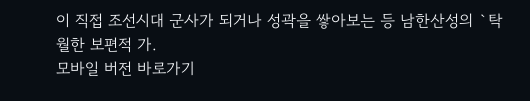이 직접 조선시대 군사가 되거나 성곽을 쌓아보는 등 남한산성의 `탁월한 보편적 가.
모바일 버전 바로가기